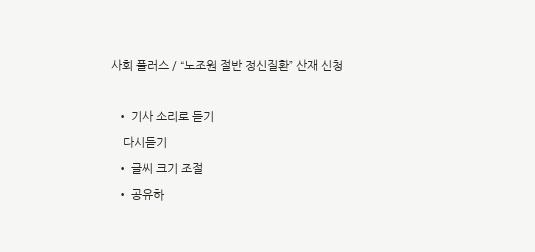사회 플러스 / “노조원 절반 정신질환” 산재 신청

  • 기사 소리로 듣기
    다시듣기
  • 글씨 크기 조절
  • 공유하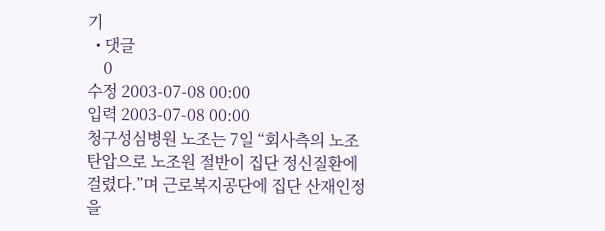기
  • 댓글
    0
수정 2003-07-08 00:00
입력 2003-07-08 00:00
청구성심병원 노조는 7일 “회사측의 노조탄압으로 노조원 절반이 집단 정신질환에 걸렸다.”며 근로복지공단에 집단 산재인정을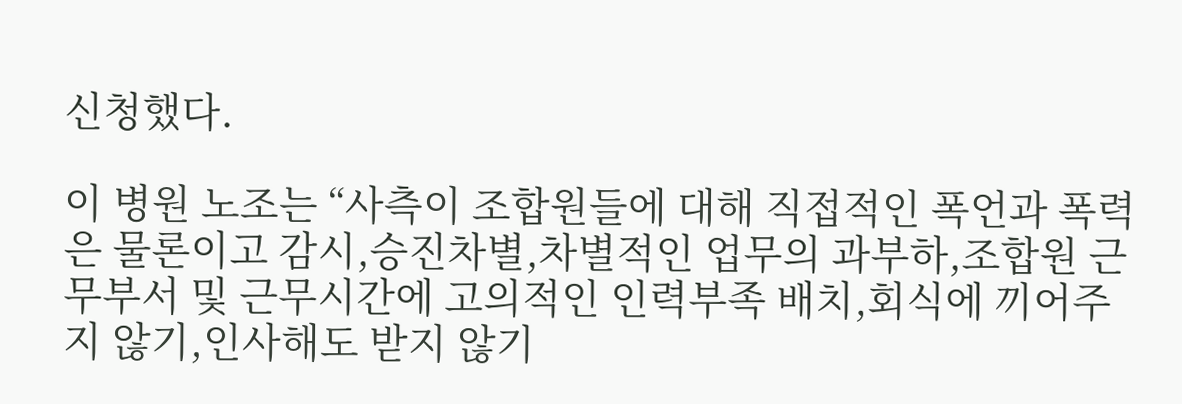신청했다.

이 병원 노조는 “사측이 조합원들에 대해 직접적인 폭언과 폭력은 물론이고 감시,승진차별,차별적인 업무의 과부하,조합원 근무부서 및 근무시간에 고의적인 인력부족 배치,회식에 끼어주지 않기,인사해도 받지 않기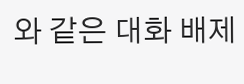와 같은 대화 배제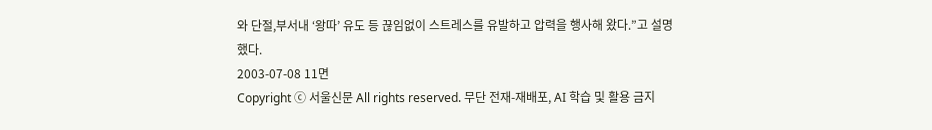와 단절,부서내 ‘왕따’ 유도 등 끊임없이 스트레스를 유발하고 압력을 행사해 왔다.”고 설명했다.
2003-07-08 11면
Copyright ⓒ 서울신문 All rights reserved. 무단 전재-재배포, AI 학습 및 활용 금지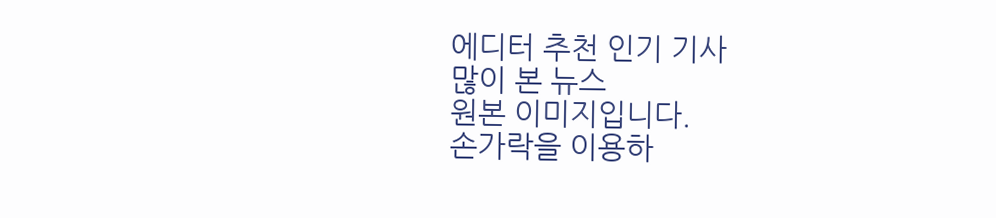에디터 추천 인기 기사
많이 본 뉴스
원본 이미지입니다.
손가락을 이용하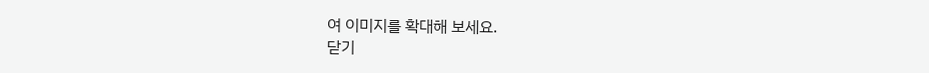여 이미지를 확대해 보세요.
닫기